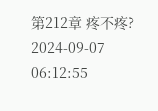第212章 疼不疼?
2024-09-07 06:12:55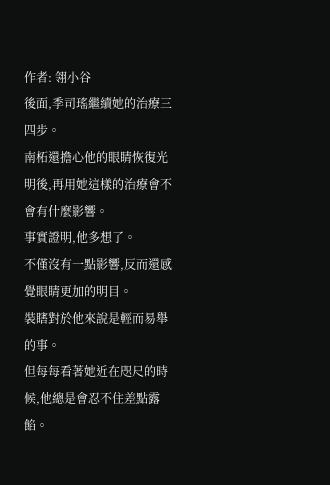作者: 翎小谷
後面,季司瑤繼續她的治療三四步。
南柘還擔心他的眼睛恢復光明後,再用她這樣的治療會不會有什麼影響。
事實證明,他多想了。
不僅沒有一點影響,反而還感覺眼睛更加的明目。
裝瞎對於他來說是輕而易舉的事。
但每每看著她近在咫尺的時候,他總是會忍不住差點露餡。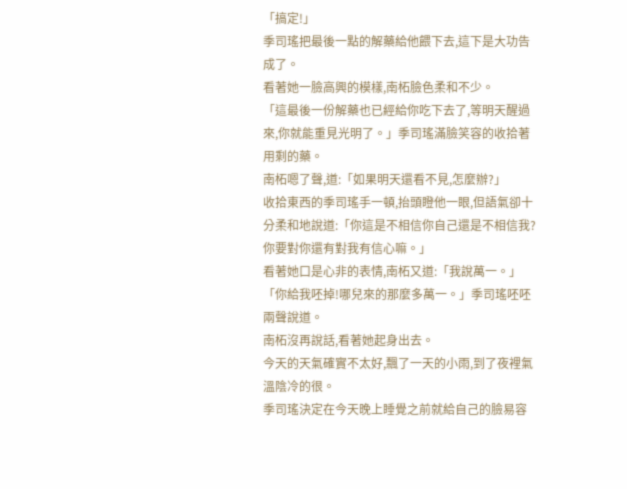「搞定!」
季司瑤把最後一點的解藥給他餵下去,這下是大功告成了。
看著她一臉高興的模樣,南柘臉色柔和不少。
「這最後一份解藥也已經給你吃下去了,等明天醒過來,你就能重見光明了。」季司瑤滿臉笑容的收拾著用剩的藥。
南柘嗯了聲,道:「如果明天還看不見,怎麼辦?」
收拾東西的季司瑤手一頓,抬頭瞪他一眼,但語氣卻十分柔和地說道:「你這是不相信你自己還是不相信我?你要對你還有對我有信心嘛。」
看著她口是心非的表情,南柘又道:「我說萬一。」
「你給我呸掉!哪兒來的那麼多萬一。」季司瑤呸呸兩聲說道。
南柘沒再說話,看著她起身出去。
今天的天氣確實不太好,飄了一天的小雨,到了夜裡氣溫陰冷的很。
季司瑤決定在今天晚上睡覺之前就給自己的臉易容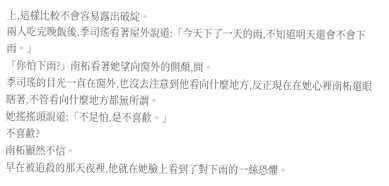上,這樣比較不會容易露出破綻。
兩人吃完晚飯後,季司瑤看著屋外說道:「今天下了一天的雨,不知道明天還會不會下雨。」
「你怕下雨?」南柘看著她望向窗外的側顏,問。
季司瑤的目光一直在窗外,也沒去注意到他看向什麼地方,反正現在在她心裡南柘還眼瞎著,不管看向什麼地方都無所謂。
她搖搖頭說道:「不是怕,是不喜歡。」
不喜歡?
南柘顯然不信。
早在被追殺的那天夜裡,他就在她臉上看到了對下雨的一絲恐懼。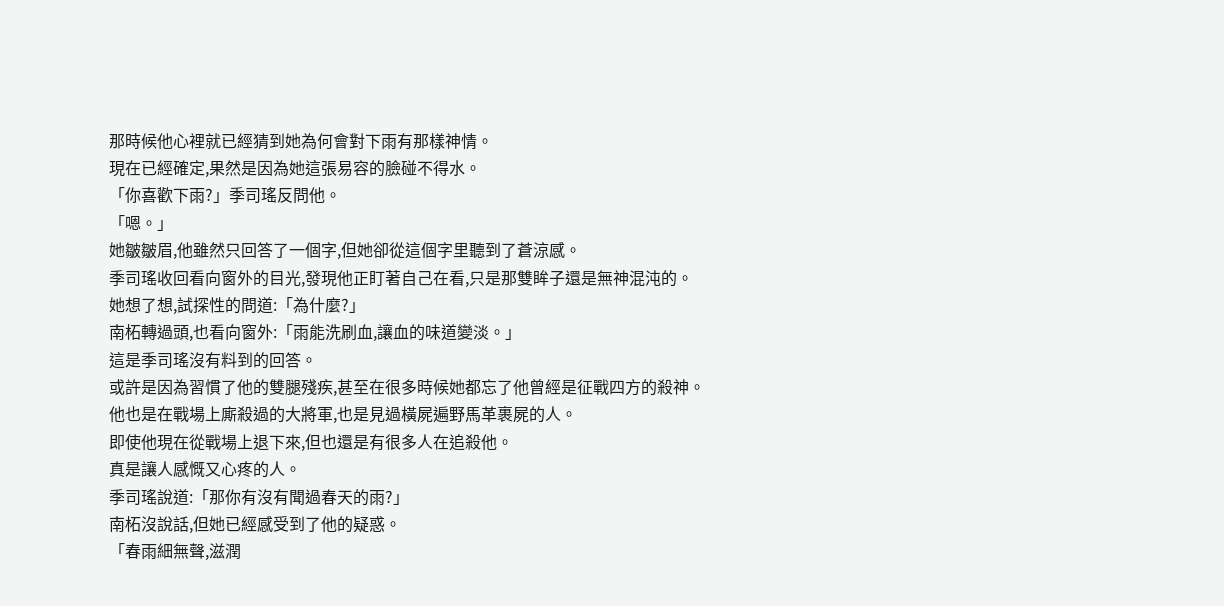那時候他心裡就已經猜到她為何會對下雨有那樣神情。
現在已經確定,果然是因為她這張易容的臉碰不得水。
「你喜歡下雨?」季司瑤反問他。
「嗯。」
她皺皺眉,他雖然只回答了一個字,但她卻從這個字里聽到了蒼涼感。
季司瑤收回看向窗外的目光,發現他正盯著自己在看,只是那雙眸子還是無神混沌的。
她想了想,試探性的問道:「為什麼?」
南柘轉過頭,也看向窗外:「雨能洗刷血,讓血的味道變淡。」
這是季司瑤沒有料到的回答。
或許是因為習慣了他的雙腿殘疾,甚至在很多時候她都忘了他曾經是征戰四方的殺神。
他也是在戰場上廝殺過的大將軍,也是見過橫屍遍野馬革裹屍的人。
即使他現在從戰場上退下來,但也還是有很多人在追殺他。
真是讓人感慨又心疼的人。
季司瑤說道:「那你有沒有聞過春天的雨?」
南柘沒說話,但她已經感受到了他的疑惑。
「春雨細無聲,滋潤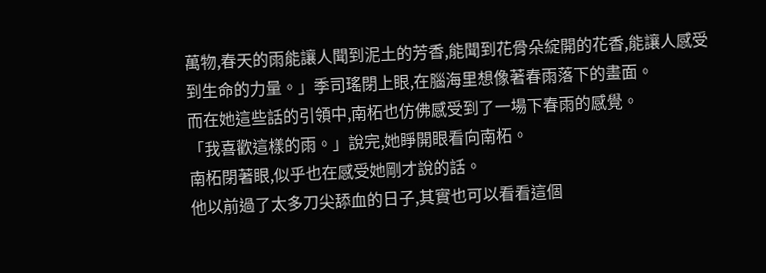萬物,春天的雨能讓人聞到泥土的芳香,能聞到花骨朵綻開的花香,能讓人感受到生命的力量。」季司瑤閉上眼,在腦海里想像著春雨落下的畫面。
而在她這些話的引領中,南柘也仿佛感受到了一場下春雨的感覺。
「我喜歡這樣的雨。」說完,她睜開眼看向南柘。
南柘閉著眼,似乎也在感受她剛才說的話。
他以前過了太多刀尖舔血的日子,其實也可以看看這個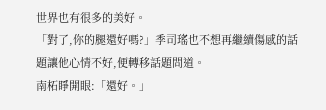世界也有很多的美好。
「對了,你的腿還好嗎?」季司瑤也不想再繼續傷感的話題讓他心情不好,便轉移話題問道。
南柘睜開眼:「還好。」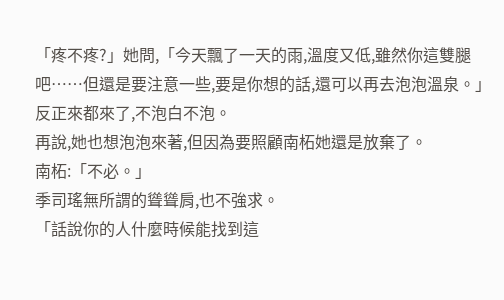「疼不疼?」她問,「今天飄了一天的雨,溫度又低,雖然你這雙腿吧……但還是要注意一些,要是你想的話,還可以再去泡泡溫泉。」
反正來都來了,不泡白不泡。
再說,她也想泡泡來著,但因為要照顧南柘她還是放棄了。
南柘:「不必。」
季司瑤無所謂的聳聳肩,也不強求。
「話說你的人什麼時候能找到這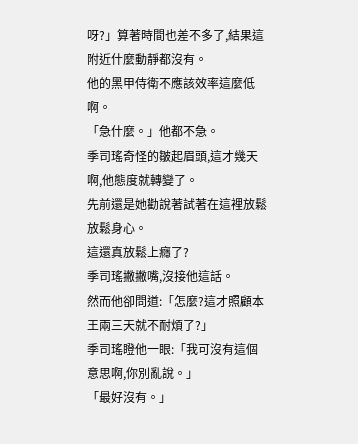呀?」算著時間也差不多了,結果這附近什麼動靜都沒有。
他的黑甲侍衛不應該效率這麼低啊。
「急什麼。」他都不急。
季司瑤奇怪的皺起眉頭,這才幾天啊,他態度就轉變了。
先前還是她勸說著試著在這裡放鬆放鬆身心。
這還真放鬆上癮了?
季司瑤撇撇嘴,沒接他這話。
然而他卻問道:「怎麼?這才照顧本王兩三天就不耐煩了?」
季司瑤瞪他一眼:「我可沒有這個意思啊,你別亂說。」
「最好沒有。」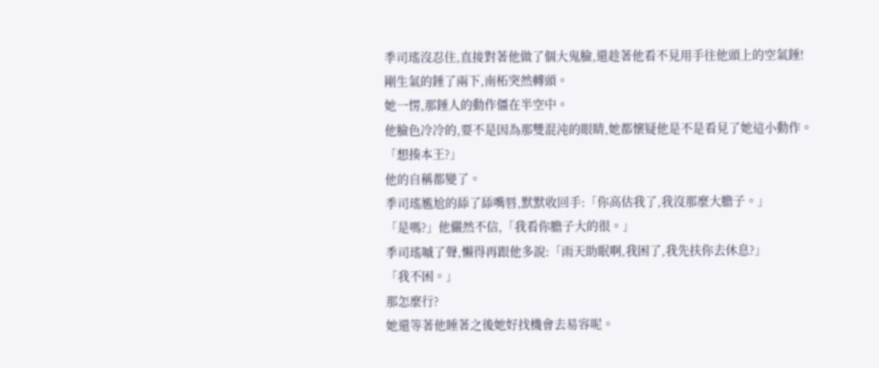季司瑤沒忍住,直接對著他做了個大鬼臉,還趁著他看不見用手往他頭上的空氣錘!
剛生氣的錘了兩下,南柘突然轉頭。
她一愣,那錘人的動作僵在半空中。
他臉色冷冷的,要不是因為那雙混沌的眼睛,她都懷疑他是不是看見了她這小動作。
「想揍本王?」
他的自稱都變了。
季司瑤尷尬的舔了舔嘴唇,默默收回手:「你高估我了,我沒那麼大膽子。」
「是嗎?」他儼然不信,「我看你膽子大的很。」
季司瑤嘁了聲,懶得再跟他多說:「雨天助眠啊,我困了,我先扶你去休息?」
「我不困。」
那怎麼行?
她還等著他睡著之後她好找機會去易容呢。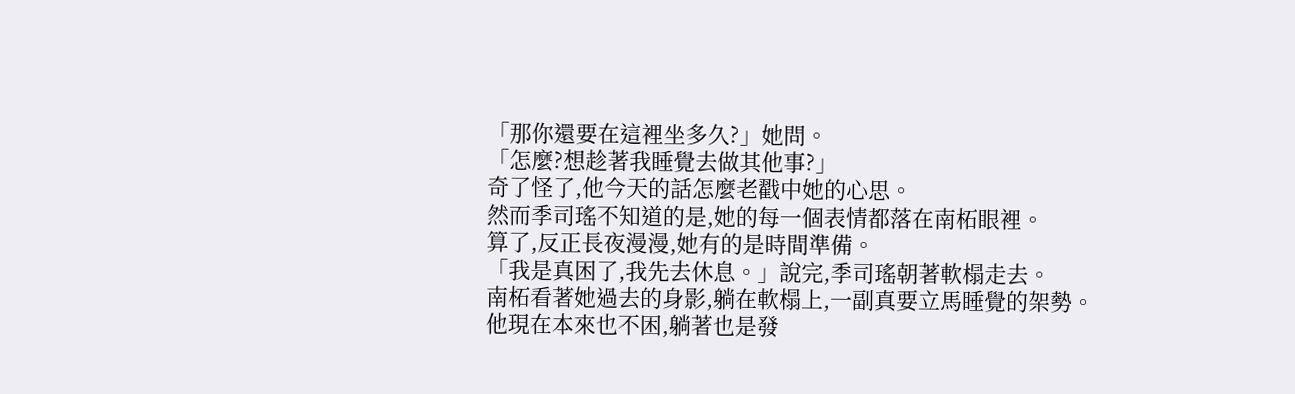「那你還要在這裡坐多久?」她問。
「怎麼?想趁著我睡覺去做其他事?」
奇了怪了,他今天的話怎麼老戳中她的心思。
然而季司瑤不知道的是,她的每一個表情都落在南柘眼裡。
算了,反正長夜漫漫,她有的是時間準備。
「我是真困了,我先去休息。」說完,季司瑤朝著軟榻走去。
南柘看著她過去的身影,躺在軟榻上,一副真要立馬睡覺的架勢。
他現在本來也不困,躺著也是發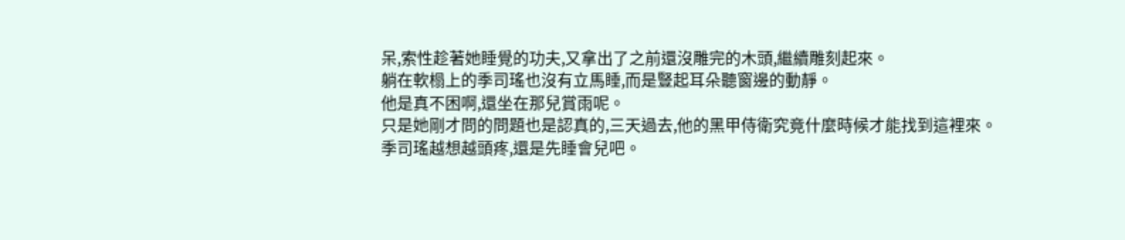呆,索性趁著她睡覺的功夫,又拿出了之前還沒雕完的木頭,繼續雕刻起來。
躺在軟榻上的季司瑤也沒有立馬睡,而是豎起耳朵聽窗邊的動靜。
他是真不困啊,還坐在那兒賞雨呢。
只是她剛才問的問題也是認真的,三天過去,他的黑甲侍衛究竟什麼時候才能找到這裡來。
季司瑤越想越頭疼,還是先睡會兒吧。